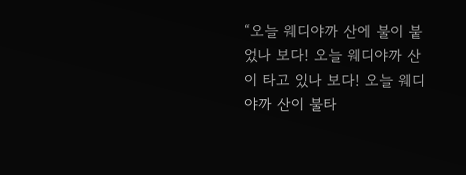“오늘 웨디야까 산에 불이 붙었나 보다! 오늘 웨디야까 산이 타고 있나 보다! 오늘 웨디야까 산이 불타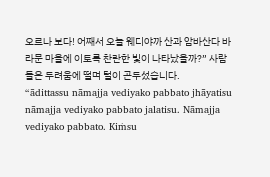오르나 보다! 어째서 오늘 웨디야까 산과 암바산다 바라문 마을에 이토록 찬란한 빛이 나타났을까?” 사람들은 두려움에 떨며 털이 곤두섰습니다.
“ādittassu nāmajja vediyako pabbato jhāyatisu nāmajja vediyako pabbato jalatisu. Nāmajja vediyako pabbato. Kiṁsu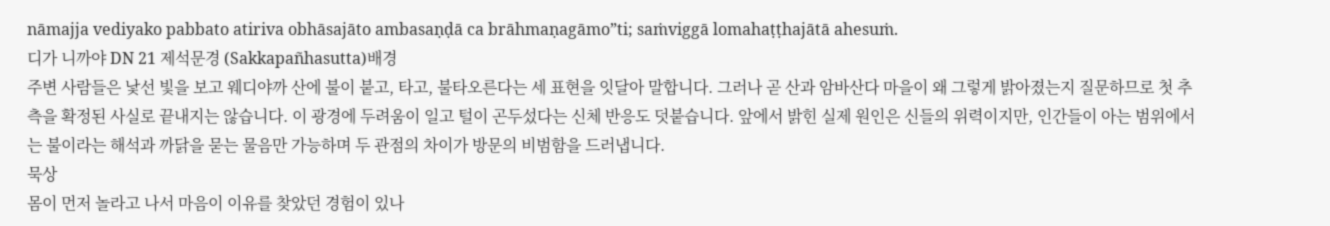nāmajja vediyako pabbato atiriva obhāsajāto ambasaṇḍā ca brāhmaṇagāmo”ti; saṁviggā lomahaṭṭhajātā ahesuṁ.
디가 니까야 DN 21 제석문경 (Sakkapañhasutta)배경
주변 사람들은 낯선 빛을 보고 웨디야까 산에 불이 붙고, 타고, 불타오른다는 세 표현을 잇달아 말합니다. 그러나 곧 산과 암바산다 마을이 왜 그렇게 밝아졌는지 질문하므로 첫 추측을 확정된 사실로 끝내지는 않습니다. 이 광경에 두려움이 일고 털이 곤두섰다는 신체 반응도 덧붙습니다. 앞에서 밝힌 실제 원인은 신들의 위력이지만, 인간들이 아는 범위에서는 불이라는 해석과 까닭을 묻는 물음만 가능하며 두 관점의 차이가 방문의 비범함을 드러냅니다.
묵상
몸이 먼저 놀라고 나서 마음이 이유를 찾았던 경험이 있나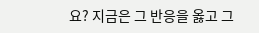요? 지금은 그 반응을 옳고 그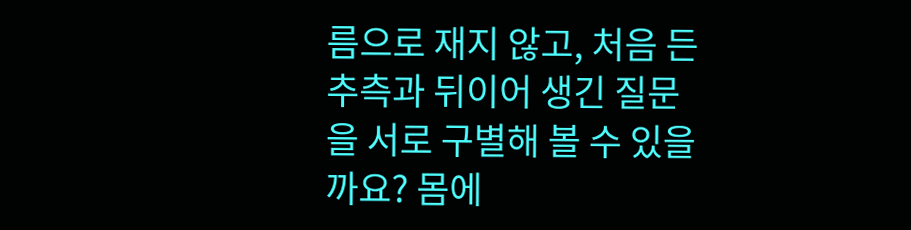름으로 재지 않고, 처음 든 추측과 뒤이어 생긴 질문을 서로 구별해 볼 수 있을까요? 몸에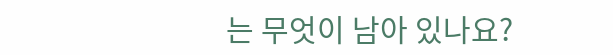는 무엇이 남아 있나요?